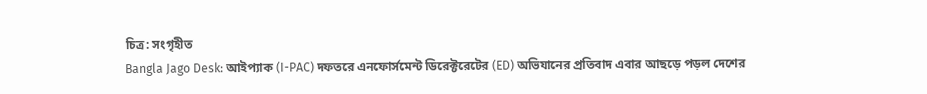চিত্র: সংগৃহীত
Bangla Jago Desk: আইপ্যাক (I-PAC) দফতরে এনফোর্সমেন্ট ডিরেক্টরেটের (ED) অভিযানের প্রতিবাদ এবার আছড়ে পড়ল দেশের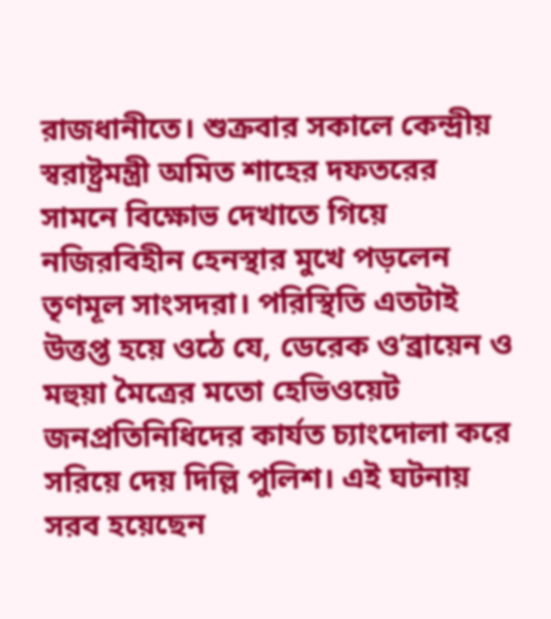রাজধানীতে। শুক্রবার সকালে কেন্দ্রীয় স্বরাষ্ট্রমন্ত্রী অমিত শাহের দফতরের সামনে বিক্ষোভ দেখাতে গিয়ে নজিরবিহীন হেনস্থার মুখে পড়লেন তৃণমূল সাংসদরা। পরিস্থিতি এতটাই উত্তপ্ত হয়ে ওঠে যে, ডেরেক ও’ব্রায়েন ও মহুয়া মৈত্রের মতো হেভিওয়েট জনপ্রতিনিধিদের কার্যত চ্যাংদোলা করে সরিয়ে দেয় দিল্লি পুলিশ। এই ঘটনায় সরব হয়েছেন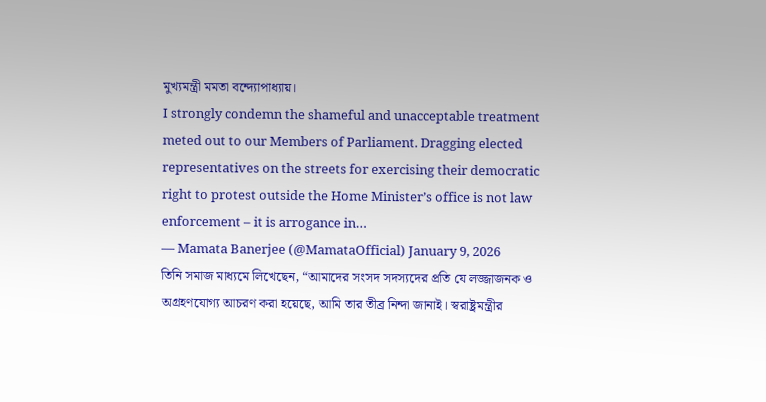মুখ্যমন্ত্রী মমতা বন্দ্যোপাধ্যায়।
I strongly condemn the shameful and unacceptable treatment meted out to our Members of Parliament. Dragging elected representatives on the streets for exercising their democratic right to protest outside the Home Minister’s office is not law enforcement – it is arrogance in…
— Mamata Banerjee (@MamataOfficial) January 9, 2026
তিনি সমাজ মাধ্যমে লিখেছেন, “আমাদের সংসদ সদস্যদের প্রতি যে লজ্জাজনক ও অগ্রহণযোগ্য আচরণ করা হয়েছে, আমি তার তীব্র নিন্দা জানাই। স্বরাষ্ট্রমন্ত্রীর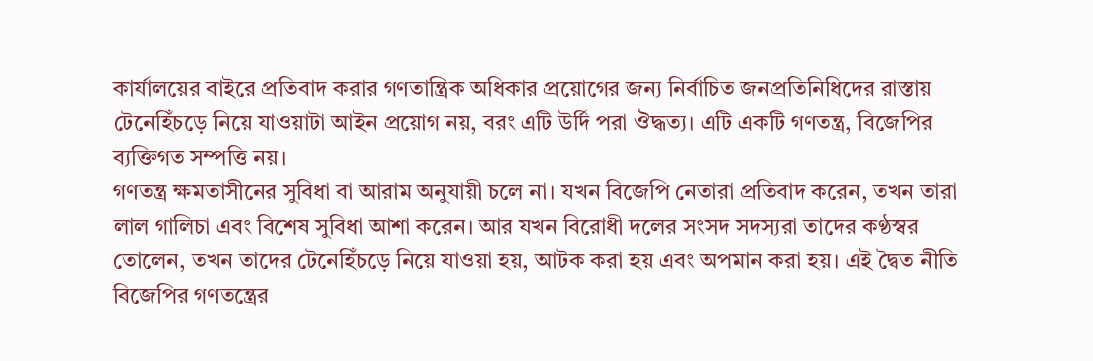কার্যালয়ের বাইরে প্রতিবাদ করার গণতান্ত্রিক অধিকার প্রয়োগের জন্য নির্বাচিত জনপ্রতিনিধিদের রাস্তায় টেনেহিঁচড়ে নিয়ে যাওয়াটা আইন প্রয়োগ নয়, বরং এটি উর্দি পরা ঔদ্ধত্য। এটি একটি গণতন্ত্র, বিজেপির ব্যক্তিগত সম্পত্তি নয়।
গণতন্ত্র ক্ষমতাসীনের সুবিধা বা আরাম অনুযায়ী চলে না। যখন বিজেপি নেতারা প্রতিবাদ করেন, তখন তারা লাল গালিচা এবং বিশেষ সুবিধা আশা করেন। আর যখন বিরোধী দলের সংসদ সদস্যরা তাদের কণ্ঠস্বর তোলেন, তখন তাদের টেনেহিঁচড়ে নিয়ে যাওয়া হয়, আটক করা হয় এবং অপমান করা হয়। এই দ্বৈত নীতি বিজেপির গণতন্ত্রের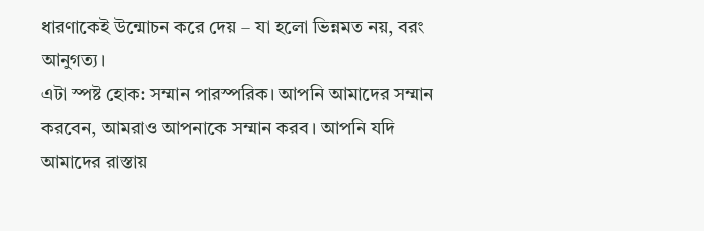ধারণাকেই উন্মোচন করে দেয় – যা হলো ভিন্নমত নয়, বরং আনুগত্য।
এটা স্পষ্ট হোক: সম্মান পারস্পরিক। আপনি আমাদের সম্মান করবেন, আমরাও আপনাকে সম্মান করব। আপনি যদি আমাদের রাস্তায়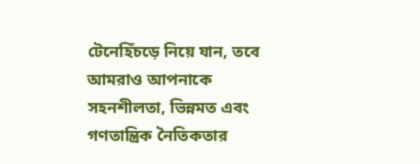টেনেহিঁচড়ে নিয়ে যান, তবে আমরাও আপনাকে সহনশীলতা, ভিন্নমত এবং গণতান্ত্রিক নৈতিকতার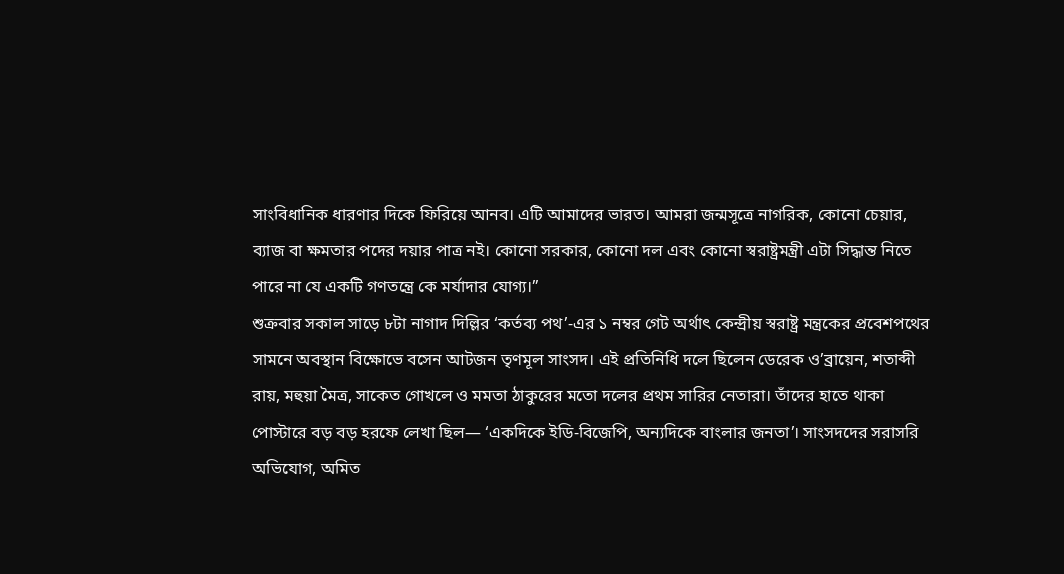সাংবিধানিক ধারণার দিকে ফিরিয়ে আনব। এটি আমাদের ভারত। আমরা জন্মসূত্রে নাগরিক, কোনো চেয়ার, ব্যাজ বা ক্ষমতার পদের দয়ার পাত্র নই। কোনো সরকার, কোনো দল এবং কোনো স্বরাষ্ট্রমন্ত্রী এটা সিদ্ধান্ত নিতে পারে না যে একটি গণতন্ত্রে কে মর্যাদার যোগ্য।”
শুক্রবার সকাল সাড়ে ৮টা নাগাদ দিল্লির ‘কর্তব্য পথ’-এর ১ নম্বর গেট অর্থাৎ কেন্দ্রীয় স্বরাষ্ট্র মন্ত্রকের প্রবেশপথের সামনে অবস্থান বিক্ষোভে বসেন আটজন তৃণমূল সাংসদ। এই প্রতিনিধি দলে ছিলেন ডেরেক ও’ব্রায়েন, শতাব্দী রায়, মহুয়া মৈত্র, সাকেত গোখলে ও মমতা ঠাকুরের মতো দলের প্রথম সারির নেতারা। তাঁদের হাতে থাকা পোস্টারে বড় বড় হরফে লেখা ছিল— ‘একদিকে ইডি-বিজেপি, অন্যদিকে বাংলার জনতা’। সাংসদদের সরাসরি অভিযোগ, অমিত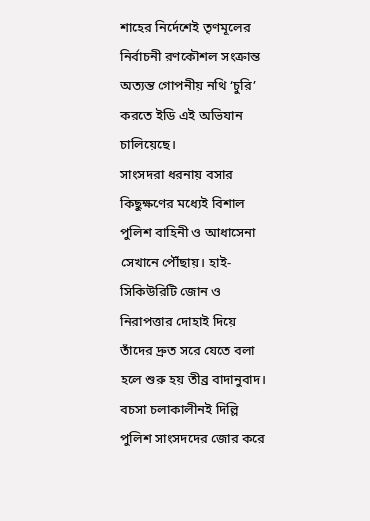শাহের নির্দেশেই তৃণমূলের নির্বাচনী রণকৌশল সংক্রান্ত অত্যন্ত গোপনীয় নথি ‘চুরি’ করতে ইডি এই অভিযান চালিয়েছে।
সাংসদরা ধরনায় বসার কিছুক্ষণের মধ্যেই বিশাল পুলিশ বাহিনী ও আধাসেনা সেখানে পৌঁছায়। হাই-সিকিউরিটি জোন ও নিরাপত্তার দোহাই দিয়ে তাঁদের দ্রুত সরে যেতে বলা হলে শুরু হয় তীব্র বাদানুবাদ। বচসা চলাকালীনই দিল্লি পুলিশ সাংসদদের জোর করে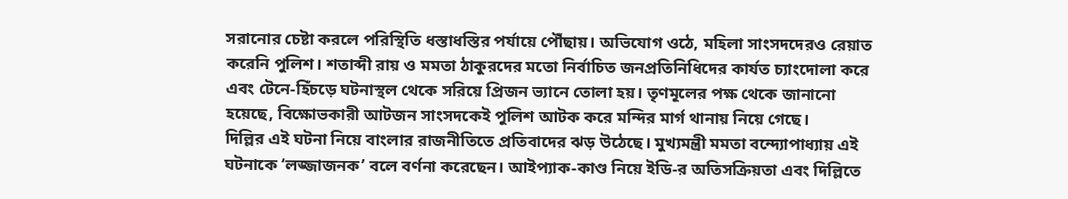সরানোর চেষ্টা করলে পরিস্থিতি ধস্তাধস্তির পর্যায়ে পৌঁছায়। অভিযোগ ওঠে, মহিলা সাংসদদেরও রেয়াত করেনি পুলিশ। শতাব্দী রায় ও মমতা ঠাকুরদের মতো নির্বাচিত জনপ্রতিনিধিদের কার্যত চ্যাংদোলা করে এবং টেনে-হিঁচড়ে ঘটনাস্থল থেকে সরিয়ে প্রিজন ভ্যানে তোলা হয়। তৃণমূলের পক্ষ থেকে জানানো হয়েছে, বিক্ষোভকারী আটজন সাংসদকেই পুলিশ আটক করে মন্দির মার্গ থানায় নিয়ে গেছে।
দিল্লির এই ঘটনা নিয়ে বাংলার রাজনীতিতে প্রতিবাদের ঝড় উঠেছে। মুখ্যমন্ত্রী মমতা বন্দ্যোপাধ্যায় এই ঘটনাকে ‘লজ্জাজনক’ বলে বর্ণনা করেছেন। আইপ্যাক-কাণ্ড নিয়ে ইডি-র অতিসক্রিয়তা এবং দিল্লিতে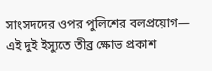সাংসদদের ওপর পুলিশের বলপ্রয়োগ— এই দুই ইস্যুতে তীব্র ক্ষোভ প্রকাশ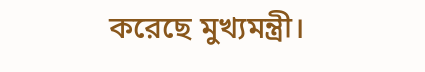করেছে মুখ্যমন্ত্রী।